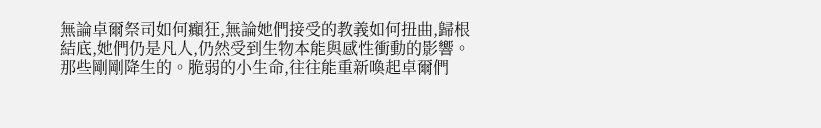無論卓爾祭司如何癲狂,無論她們接受的教義如何扭曲,歸根結底,她們仍是凡人,仍然受到生物本能與感性衝動的影響。
那些剛剛降生的。脆弱的小生命,往往能重新喚起卓爾們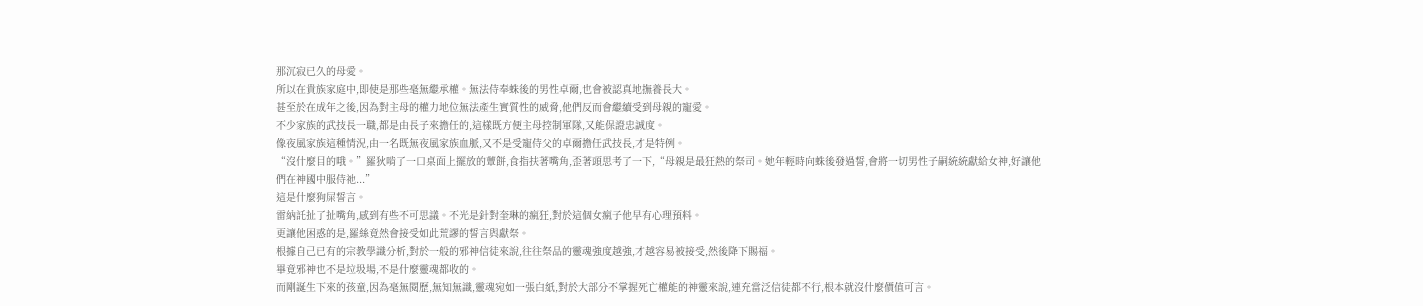那沉寂已久的母愛。
所以在貴族家庭中,即使是那些毫無繼承權。無法侍奉蛛後的男性卓爾,也會被認真地撫養長大。
甚至於在成年之後,因為對主母的權力地位無法產生實質性的威脅,他們反而會繼續受到母親的寵愛。
不少家族的武技長一職,都是由長子來擔任的,這樣既方便主母控制軍隊,又能保證忠誠度。
像夜風家族這種情況,由一名既無夜風家族血脈,又不是受寵侍父的卓爾擔任武技長,才是特例。
“沒什麼目的哦。”羅狄啃了一口桌面上擺放的蕈餅,食指扶著嘴角,歪著頭思考了一下,“母親是最狂熱的祭司。她年輕時向蛛後發過誓,會將一切男性子嗣統統獻給女神,好讓他們在神國中服侍祂...”
這是什麼狗屎誓言。
雷納託扯了扯嘴角,感到有些不可思議。不光是針對奎琳的瘋狂,對於這個女瘋子他早有心理預料。
更讓他困惑的是,羅絲竟然會接受如此荒謬的誓言與獻祭。
根據自己已有的宗教學識分析,對於一般的邪神信徒來說,往往祭品的靈魂強度越強,才越容易被接受,然後降下賜福。
畢竟邪神也不是垃圾場,不是什麼靈魂都收的。
而剛誕生下來的孩童,因為毫無閱歷,無知無識,靈魂宛如一張白紙,對於大部分不掌握死亡權能的神靈來說,連充當泛信徒都不行,根本就沒什麼價值可言。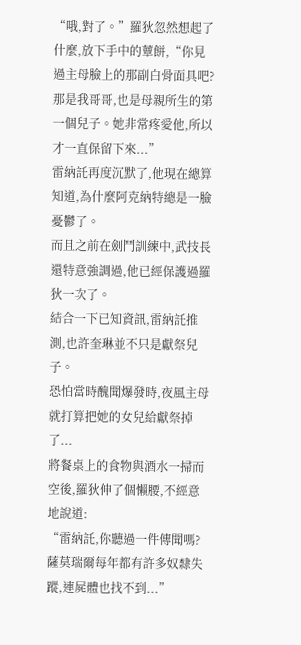“哦,對了。”羅狄忽然想起了什麼,放下手中的蕈餅,“你見過主母臉上的那副白骨面具吧?那是我哥哥,也是母親所生的第一個兒子。她非常疼愛他,所以才一直保留下來...”
雷納託再度沉默了,他現在總算知道,為什麼阿克納特總是一臉憂鬱了。
而且之前在劍鬥訓練中,武技長還特意強調過,他已經保護過羅狄一次了。
結合一下已知資訊,雷納託推測,也許奎琳並不只是獻祭兒子。
恐怕當時醜聞爆發時,夜風主母就打算把她的女兒給獻祭掉了...
將餐桌上的食物與酒水一掃而空後,羅狄伸了個懶腰,不經意地說道:
“雷納託,你聽過一件傳聞嗎?薩莫瑞爾每年都有許多奴隸失蹤,連屍體也找不到...”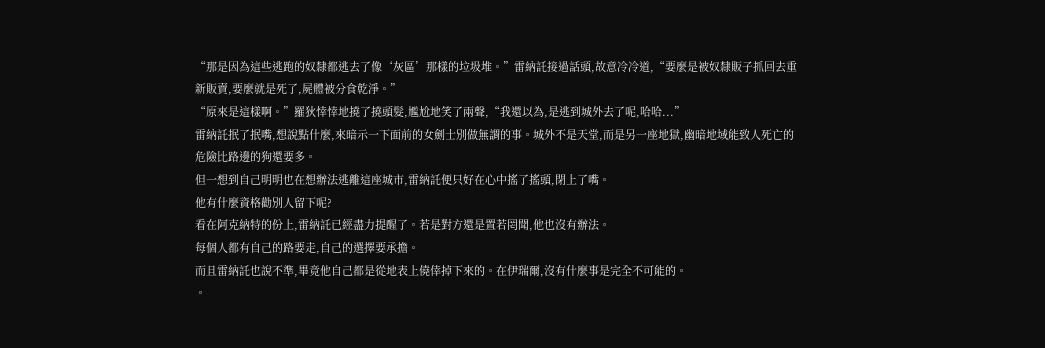“那是因為這些逃跑的奴隸都逃去了像‘灰區’那樣的垃圾堆。”雷納託接過話頭,故意冷冷道,“要麼是被奴隸販子抓回去重新販賣,要麼就是死了,屍體被分食乾淨。”
“原來是這樣啊。”羅狄悻悻地撓了撓頭髮,尷尬地笑了兩聲,“我還以為,是逃到城外去了呢,哈哈...”
雷納託抿了抿嘴,想說點什麼,來暗示一下面前的女劍士別做無謂的事。城外不是天堂,而是另一座地獄,幽暗地域能致人死亡的危險比路邊的狗還要多。
但一想到自己明明也在想辦法逃離這座城市,雷納託便只好在心中搖了搖頭,閉上了嘴。
他有什麼資格勸別人留下呢?
看在阿克納特的份上,雷納託已經盡力提醒了。若是對方還是置若罔聞,他也沒有辦法。
每個人都有自己的路要走,自己的選擇要承擔。
而且雷納託也說不準,畢竟他自己都是從地表上僥倖掉下來的。在伊瑞爾,沒有什麼事是完全不可能的。
。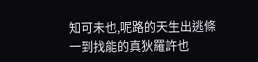知可未也,呢路的天生出逃條一到找能的真狄羅許也